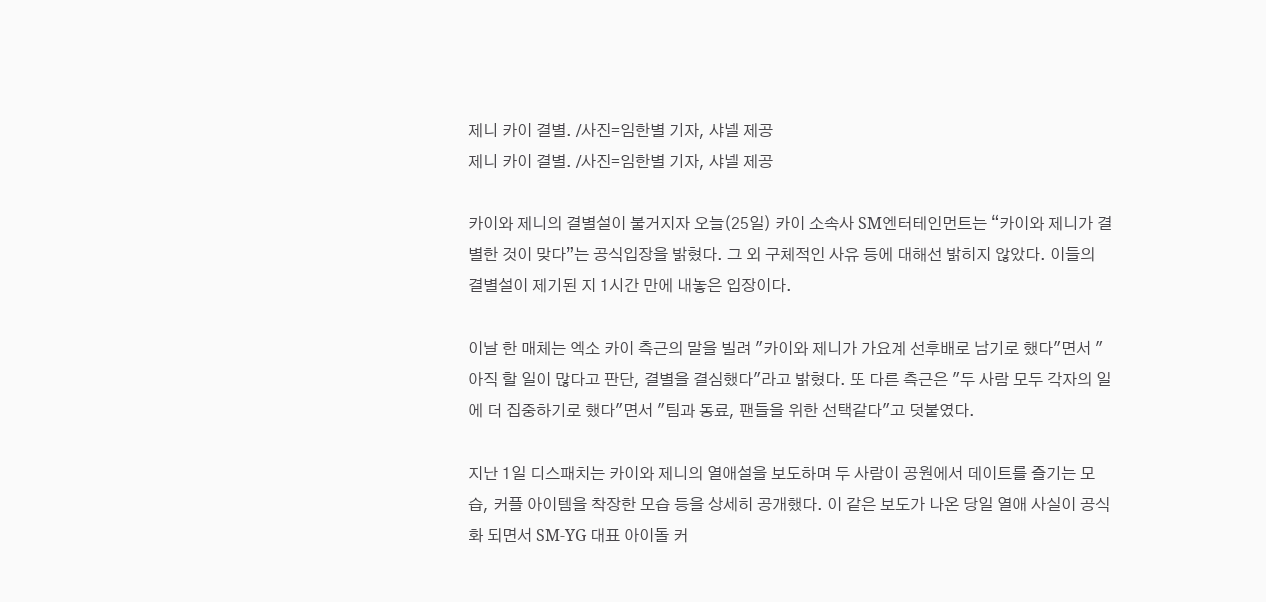제니 카이 결별. /사진=임한별 기자, 샤넬 제공
제니 카이 결별. /사진=임한별 기자, 샤넬 제공

카이와 제니의 결별설이 불거지자 오늘(25일) 카이 소속사 SM엔터테인먼트는 “카이와 제니가 결별한 것이 맞다”는 공식입장을 밝혔다. 그 외 구체적인 사유 등에 대해선 밝히지 않았다. 이들의 결별설이 제기된 지 1시간 만에 내놓은 입장이다.

이날 한 매체는 엑소 카이 측근의 말을 빌려 "카이와 제니가 가요계 선후배로 남기로 했다"면서 "아직 할 일이 많다고 판단, 결별을 결심했다"라고 밝혔다. 또 다른 측근은 "두 사람 모두 각자의 일에 더 집중하기로 했다"면서 "팀과 동료, 팬들을 위한 선택같다"고 덧붙였다.

지난 1일 디스패치는 카이와 제니의 열애설을 보도하며 두 사람이 공원에서 데이트를 즐기는 모습, 커플 아이템을 착장한 모습 등을 상세히 공개했다. 이 같은 보도가 나온 당일 열애 사실이 공식화 되면서 SM-YG 대표 아이돌 커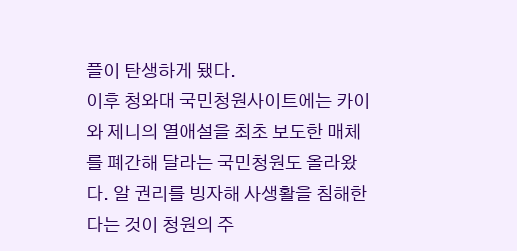플이 탄생하게 됐다.
이후 청와대 국민청원사이트에는 카이와 제니의 열애설을 최초 보도한 매체를 폐간해 달라는 국민청원도 올라왔다. 알 권리를 빙자해 사생활을 침해한다는 것이 청원의 주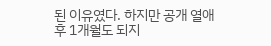된 이유였다. 하지만 공개 열애 후 1개월도 되지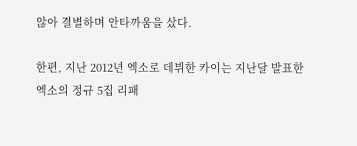않아 결별하며 안타까움을 샀다.

한편, 지난 2012년 엑소로 데뷔한 카이는 지난달 발표한 엑소의 정규 5집 리패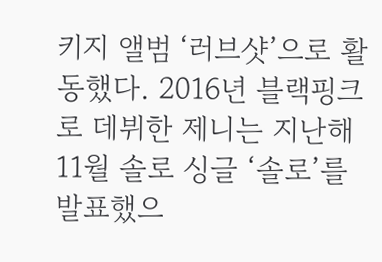키지 앨범 ‘러브샷’으로 활동했다. 2016년 블랙핑크로 데뷔한 제니는 지난해 11월 솔로 싱글 ‘솔로’를 발표했으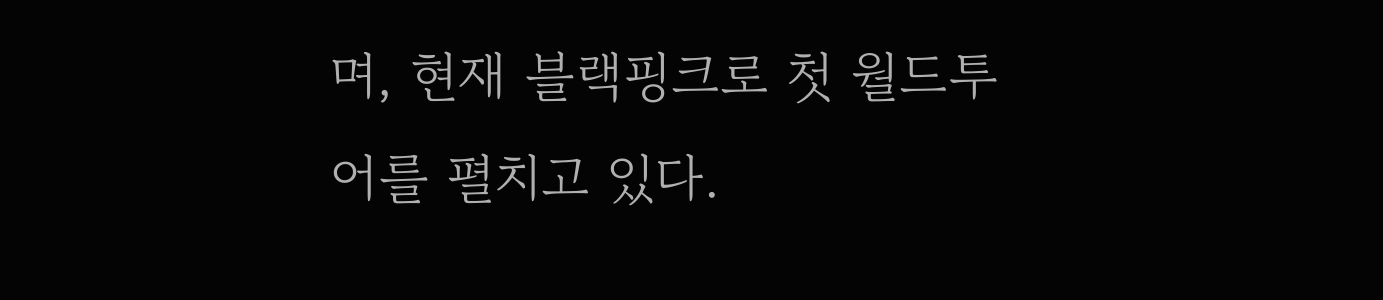며, 현재 블랙핑크로 첫 월드투어를 펼치고 있다.